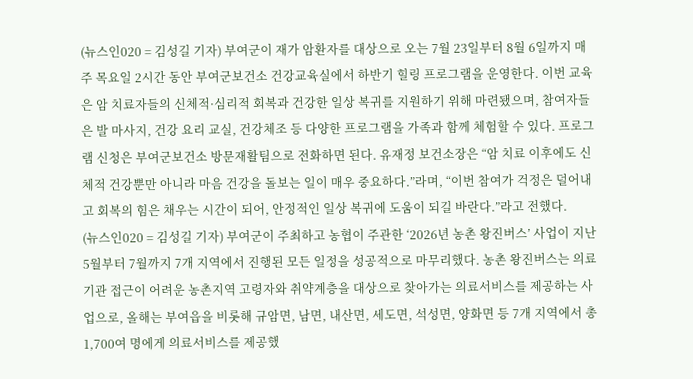(뉴스인020 = 김성길 기자) 부여군이 재가 암환자를 대상으로 오는 7월 23일부터 8월 6일까지 매주 목요일 2시간 동안 부여군보건소 건강교육실에서 하반기 힐링 프로그램을 운영한다. 이번 교육은 암 치료자들의 신체적·심리적 회복과 건강한 일상 복귀를 지원하기 위해 마련됐으며, 참여자들은 발 마사지, 건강 요리 교실, 건강체조 등 다양한 프로그램을 가족과 함께 체험할 수 있다. 프로그램 신청은 부여군보건소 방문재활팀으로 전화하면 된다. 유재정 보건소장은 “암 치료 이후에도 신체적 건강뿐만 아니라 마음 건강을 돌보는 일이 매우 중요하다.”라며, “이번 참여가 걱정은 덜어내고 회복의 힘은 채우는 시간이 되어, 안정적인 일상 복귀에 도움이 되길 바란다.”라고 전했다.
(뉴스인020 = 김성길 기자) 부여군이 주최하고 농협이 주관한 ‘2026년 농촌 왕진버스’ 사업이 지난 5월부터 7월까지 7개 지역에서 진행된 모든 일정을 성공적으로 마무리했다. 농촌 왕진버스는 의료기관 접근이 어려운 농촌지역 고령자와 취약계층을 대상으로 찾아가는 의료서비스를 제공하는 사업으로, 올해는 부여읍을 비롯해 규암면, 남면, 내산면, 세도면, 석성면, 양화면 등 7개 지역에서 총 1,700여 명에게 의료서비스를 제공했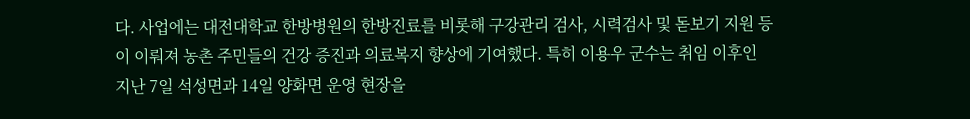다. 사업에는 대전대학교 한방병원의 한방진료를 비롯해 구강관리 검사, 시력검사 및 돋보기 지원 등이 이뤄져 농촌 주민들의 건강 증진과 의료복지 향상에 기여했다. 특히 이용우 군수는 취임 이후인 지난 7일 석성면과 14일 양화면 운영 현장을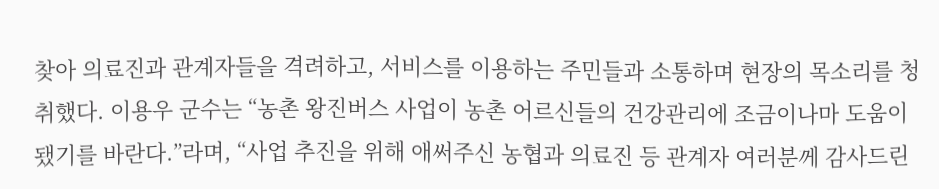찾아 의료진과 관계자들을 격려하고, 서비스를 이용하는 주민들과 소통하며 현장의 목소리를 청취했다. 이용우 군수는 “농촌 왕진버스 사업이 농촌 어르신들의 건강관리에 조금이나마 도움이 됐기를 바란다.”라며, “사업 추진을 위해 애써주신 농협과 의료진 등 관계자 여러분께 감사드린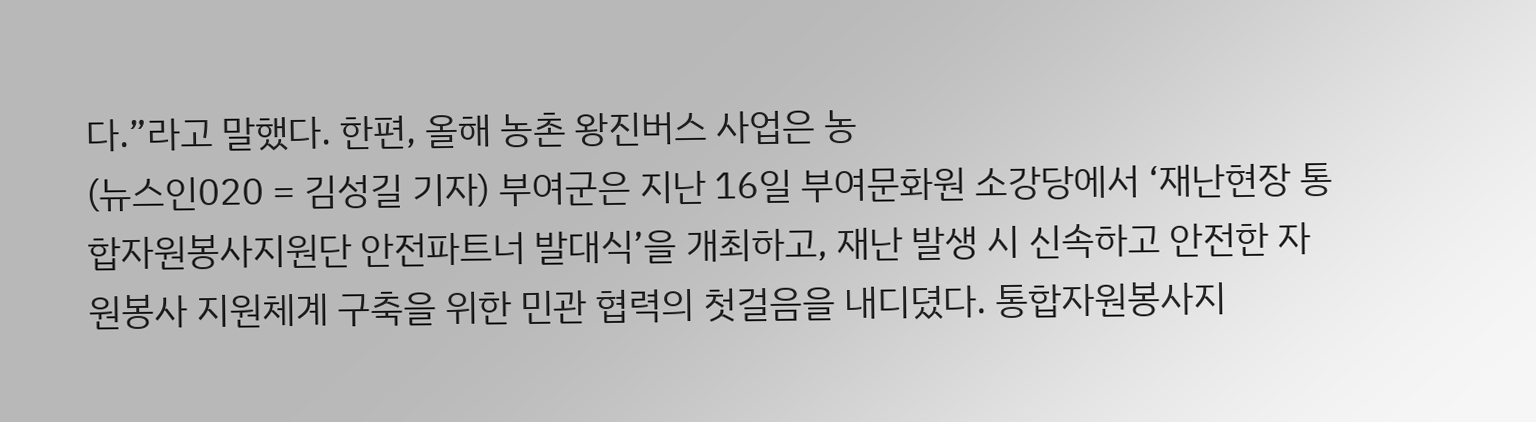다.”라고 말했다. 한편, 올해 농촌 왕진버스 사업은 농
(뉴스인020 = 김성길 기자) 부여군은 지난 16일 부여문화원 소강당에서 ‘재난현장 통합자원봉사지원단 안전파트너 발대식’을 개최하고, 재난 발생 시 신속하고 안전한 자원봉사 지원체계 구축을 위한 민관 협력의 첫걸음을 내디뎠다. 통합자원봉사지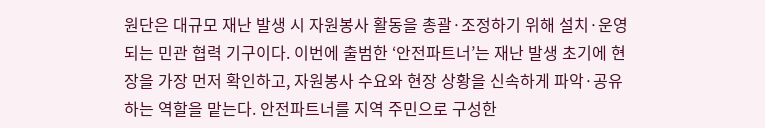원단은 대규모 재난 발생 시 자원봉사 활동을 총괄·조정하기 위해 설치·운영되는 민관 협력 기구이다. 이번에 출범한 ‘안전파트너’는 재난 발생 초기에 현장을 가장 먼저 확인하고, 자원봉사 수요와 현장 상황을 신속하게 파악·공유하는 역할을 맡는다. 안전파트너를 지역 주민으로 구성한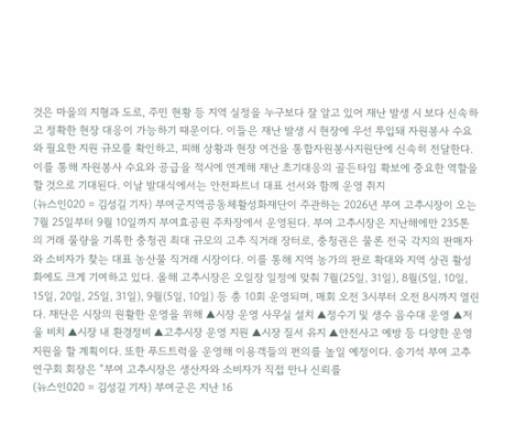것은 마을의 지형과 도로, 주민 현황 등 지역 실정을 누구보다 잘 알고 있어 재난 발생 시 보다 신속하고 정확한 현장 대응이 가능하기 때문이다. 이들은 재난 발생 시 현장에 우선 투입돼 자원봉사 수요와 필요한 지원 규모를 확인하고, 피해 상황과 현장 여건을 통합자원봉사지원단에 신속히 전달한다. 이를 통해 자원봉사 수요와 공급을 적시에 연계해 재난 초기대응의 골든타임 확보에 중요한 역할을 할 것으로 기대된다. 이날 발대식에서는 안전파트너 대표 선서와 함께 운영 취지
(뉴스인020 = 김성길 기자) 부여군지역공동체활성화재단이 주관하는 2026년 부여 고추시장이 오는 7월 25일부터 9월 10일까지 부여효공원 주차장에서 운영된다. 부여 고추시장은 지난해에만 235톤의 거래 물량을 기록한 충청권 최대 규모의 고추 직거래 장터로, 충청권은 물론 전국 각지의 판매자와 소비자가 찾는 대표 농산물 직거래 시장이다. 이를 통해 지역 농가의 판로 확대와 지역 상권 활성화에도 크게 기여하고 있다. 올해 고추시장은 오일장 일정에 맞춰 7월(25일, 31일), 8월(5일, 10일, 15일, 20일, 25일, 31일), 9월(5일, 10일) 등 총 10회 운영되며, 매회 오전 3시부터 오전 8시까지 열린다. 재단은 시장의 원활한 운영을 위해 ▲시장 운영 사무실 설치 ▲정수기 및 생수 음수대 운영 ▲저울 비치 ▲시장 내 환경정비 ▲고추시장 운영 지원 ▲시장 질서 유지 ▲안전사고 예방 등 다양한 운영 지원을 할 계획이다. 또한 푸드트럭을 운영해 이용객들의 편의를 높일 예정이다. 송기석 부여 고추연구회 회장은 “부여 고추시장은 생산자와 소비자가 직접 만나 신뢰를
(뉴스인020 = 김성길 기자) 부여군은 지난 16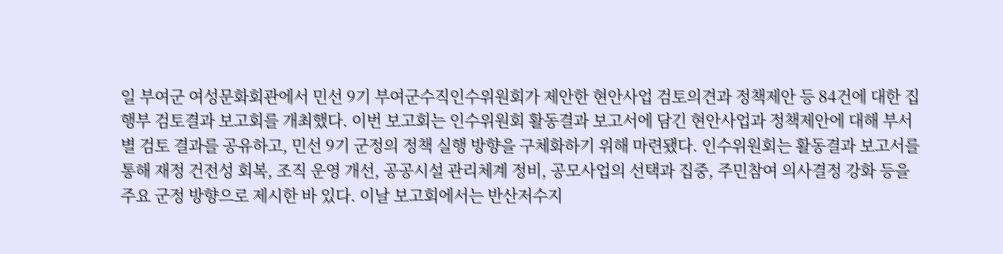일 부여군 여성문화회관에서 민선 9기 부여군수직인수위원회가 제안한 현안사업 검토의견과 정책제안 등 84건에 대한 집행부 검토결과 보고회를 개최했다. 이번 보고회는 인수위원회 활동결과 보고서에 담긴 현안사업과 정책제안에 대해 부서별 검토 결과를 공유하고, 민선 9기 군정의 정책 실행 방향을 구체화하기 위해 마련됐다. 인수위원회는 활동결과 보고서를 통해 재정 건전성 회복, 조직 운영 개선, 공공시설 관리체계 정비, 공모사업의 선택과 집중, 주민참여 의사결정 강화 등을 주요 군정 방향으로 제시한 바 있다. 이날 보고회에서는 반산저수지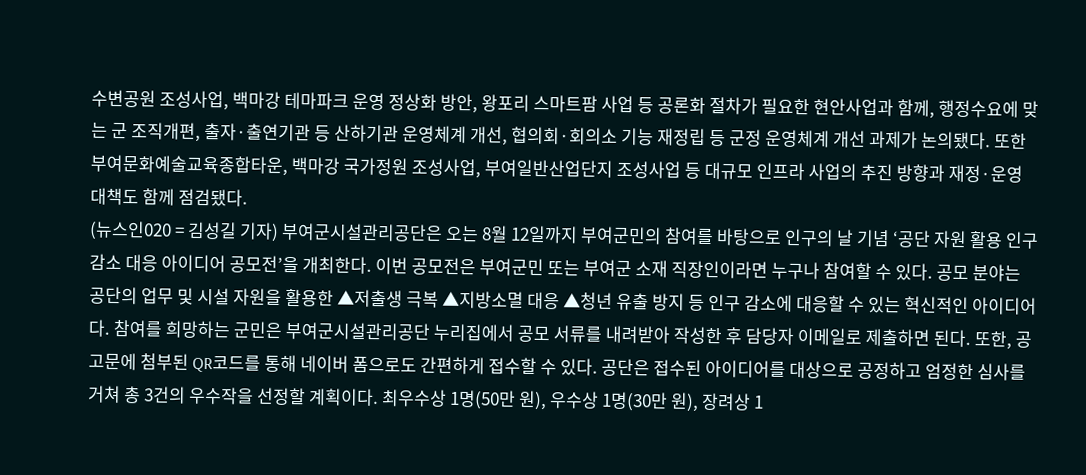수변공원 조성사업, 백마강 테마파크 운영 정상화 방안, 왕포리 스마트팜 사업 등 공론화 절차가 필요한 현안사업과 함께, 행정수요에 맞는 군 조직개편, 출자·출연기관 등 산하기관 운영체계 개선, 협의회·회의소 기능 재정립 등 군정 운영체계 개선 과제가 논의됐다. 또한 부여문화예술교육종합타운, 백마강 국가정원 조성사업, 부여일반산업단지 조성사업 등 대규모 인프라 사업의 추진 방향과 재정·운영 대책도 함께 점검됐다.
(뉴스인020 = 김성길 기자) 부여군시설관리공단은 오는 8월 12일까지 부여군민의 참여를 바탕으로 인구의 날 기념 ‘공단 자원 활용 인구감소 대응 아이디어 공모전’을 개최한다. 이번 공모전은 부여군민 또는 부여군 소재 직장인이라면 누구나 참여할 수 있다. 공모 분야는 공단의 업무 및 시설 자원을 활용한 ▲저출생 극복 ▲지방소멸 대응 ▲청년 유출 방지 등 인구 감소에 대응할 수 있는 혁신적인 아이디어다. 참여를 희망하는 군민은 부여군시설관리공단 누리집에서 공모 서류를 내려받아 작성한 후 담당자 이메일로 제출하면 된다. 또한, 공고문에 첨부된 QR코드를 통해 네이버 폼으로도 간편하게 접수할 수 있다. 공단은 접수된 아이디어를 대상으로 공정하고 엄정한 심사를 거쳐 총 3건의 우수작을 선정할 계획이다. 최우수상 1명(50만 원), 우수상 1명(30만 원), 장려상 1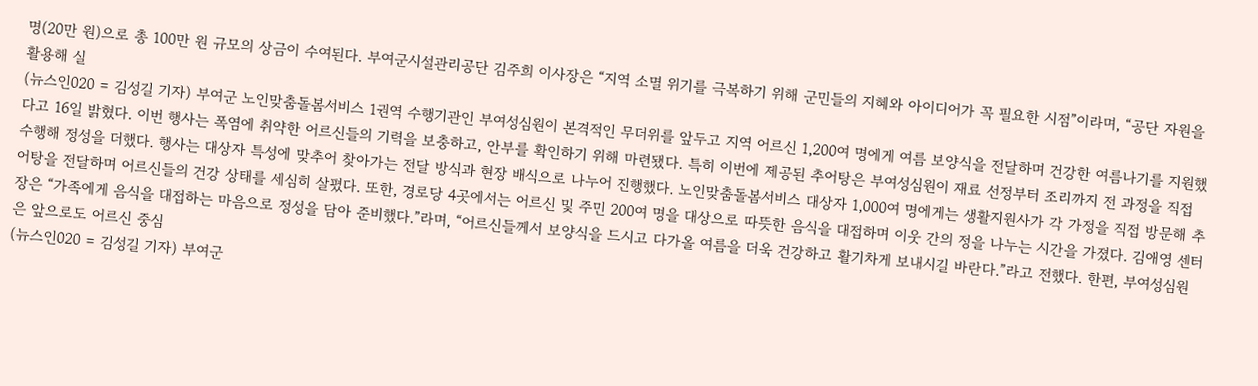명(20만 원)으로 총 100만 원 규모의 상금이 수여된다. 부여군시설관리공단 김주희 이사장은 “지역 소멸 위기를 극복하기 위해 군민들의 지혜와 아이디어가 꼭 필요한 시점”이라며, “공단 자원을 활용해 실
(뉴스인020 = 김성길 기자) 부여군 노인맞춤돌봄서비스 1권역 수행기관인 부여성심원이 본격적인 무더위를 앞두고 지역 어르신 1,200여 명에게 여름 보양식을 전달하며 건강한 여름나기를 지원했다고 16일 밝혔다. 이번 행사는 폭염에 취약한 어르신들의 기력을 보충하고, 안부를 확인하기 위해 마련됐다. 특히 이번에 제공된 추어탕은 부여성심원이 재료 선정부터 조리까지 전 과정을 직접 수행해 정성을 더했다. 행사는 대상자 특성에 맞추어 찾아가는 전달 방식과 현장 배식으로 나누어 진행했다. 노인맞춤돌봄서비스 대상자 1,000여 명에게는 생활지원사가 각 가정을 직접 방문해 추어탕을 전달하며 어르신들의 건강 상태를 세심히 살폈다. 또한, 경로당 4곳에서는 어르신 및 주민 200여 명을 대상으로 따뜻한 음식을 대접하며 이웃 간의 정을 나누는 시간을 가졌다. 김애영 센터장은 “가족에게 음식을 대접하는 마음으로 정성을 담아 준비했다.”라며, “어르신들께서 보양식을 드시고 다가올 여름을 더욱 건강하고 활기차게 보내시길 바란다.”라고 전했다. 한편, 부여성심원은 앞으로도 어르신 중심
(뉴스인020 = 김성길 기자) 부여군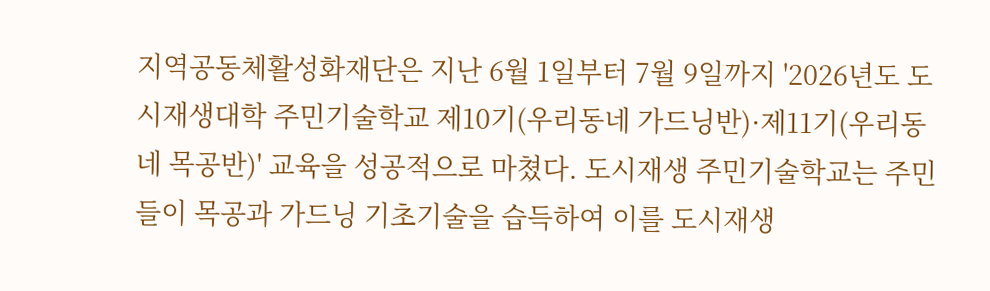지역공동체활성화재단은 지난 6월 1일부터 7월 9일까지 '2026년도 도시재생대학 주민기술학교 제10기(우리동네 가드닝반)·제11기(우리동네 목공반)' 교육을 성공적으로 마쳤다. 도시재생 주민기술학교는 주민들이 목공과 가드닝 기초기술을 습득하여 이를 도시재생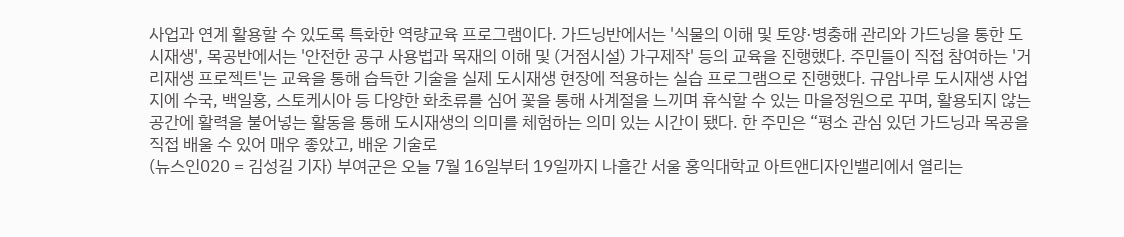사업과 연계 활용할 수 있도록 특화한 역량교육 프로그램이다. 가드닝반에서는 '식물의 이해 및 토양·병충해 관리와 가드닝을 통한 도시재생', 목공반에서는 '안전한 공구 사용법과 목재의 이해 및 (거점시설) 가구제작' 등의 교육을 진행했다. 주민들이 직접 참여하는 '거리재생 프로젝트'는 교육을 통해 습득한 기술을 실제 도시재생 현장에 적용하는 실습 프로그램으로 진행했다. 규암나루 도시재생 사업지에 수국, 백일홍, 스토케시아 등 다양한 화초류를 심어 꽃을 통해 사계절을 느끼며 휴식할 수 있는 마을정원으로 꾸며, 활용되지 않는 공간에 활력을 불어넣는 활동을 통해 도시재생의 의미를 체험하는 의미 있는 시간이 됐다. 한 주민은 “평소 관심 있던 가드닝과 목공을 직접 배울 수 있어 매우 좋았고, 배운 기술로
(뉴스인020 = 김성길 기자) 부여군은 오늘 7월 16일부터 19일까지 나흘간 서울 홍익대학교 아트앤디자인밸리에서 열리는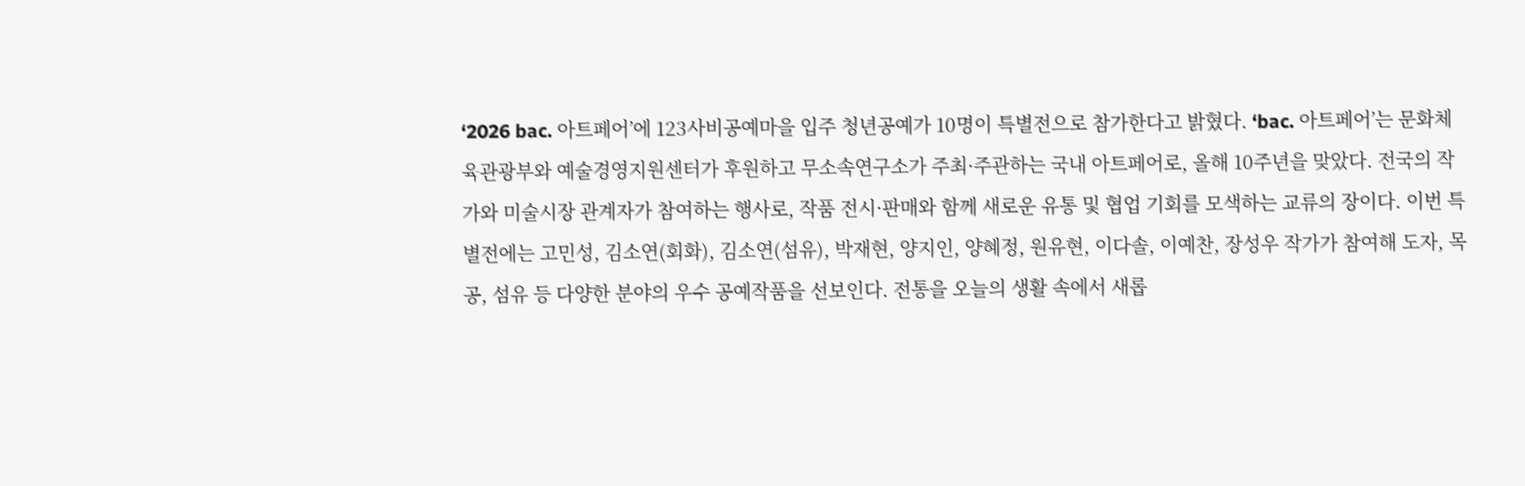‘2026 bac. 아트페어’에 123사비공예마을 입주 청년공예가 10명이 특별전으로 참가한다고 밝혔다. ‘bac. 아트페어’는 문화체육관광부와 예술경영지원센터가 후원하고 무소속연구소가 주최·주관하는 국내 아트페어로, 올해 10주년을 맞았다. 전국의 작가와 미술시장 관계자가 참여하는 행사로, 작품 전시·판매와 함께 새로운 유통 및 협업 기회를 모색하는 교류의 장이다. 이번 특별전에는 고민성, 김소연(회화), 김소연(섬유), 박재현, 양지인, 양혜정, 원유현, 이다솔, 이예찬, 장성우 작가가 참여해 도자, 목공, 섬유 등 다양한 분야의 우수 공예작품을 선보인다. 전통을 오늘의 생활 속에서 새롭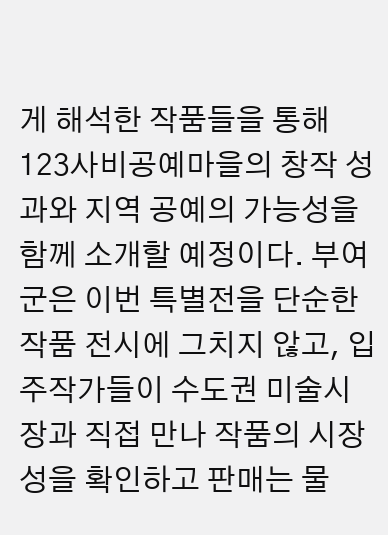게 해석한 작품들을 통해 123사비공예마을의 창작 성과와 지역 공예의 가능성을 함께 소개할 예정이다. 부여군은 이번 특별전을 단순한 작품 전시에 그치지 않고, 입주작가들이 수도권 미술시장과 직접 만나 작품의 시장성을 확인하고 판매는 물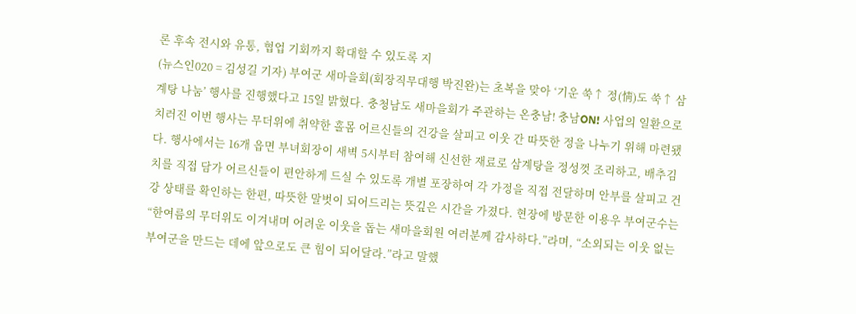론 후속 전시와 유통, 협업 기회까지 확대할 수 있도록 지
(뉴스인020 = 김성길 기자) 부여군 새마을회(회장직무대행 박진완)는 초복을 맞아 ‘기운 쑥↑ 정(情)도 쑥↑ 삼계탕 나눔’ 행사를 진행했다고 15일 밝혔다. 충청남도 새마을회가 주관하는 온충남! 충남ON! 사업의 일환으로 치러진 이번 행사는 무더위에 취약한 홀몸 어르신들의 건강을 살피고 이웃 간 따뜻한 정을 나누기 위해 마련됐다. 행사에서는 16개 읍면 부녀회장이 새벽 5시부터 참여해 신선한 재료로 삼계탕을 정성껏 조리하고, 배추김치를 직접 담가 어르신들이 편안하게 드실 수 있도록 개별 포장하여 각 가정을 직접 전달하며 안부를 살피고 건강 상태를 확인하는 한편, 따뜻한 말벗이 되어드리는 뜻깊은 시간을 가졌다. 현장에 방문한 이용우 부여군수는 “한여름의 무더위도 이겨내며 어려운 이웃을 돕는 새마을회원 여러분께 감사하다.”라며, “소외되는 이웃 없는 부여군을 만드는 데에 앞으로도 큰 힘이 되어달라.”라고 말했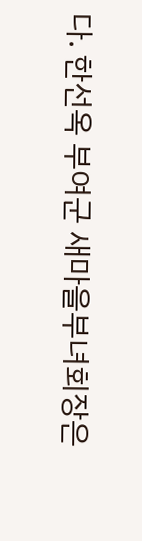다. 한선옥 부여군 새마을부녀회장은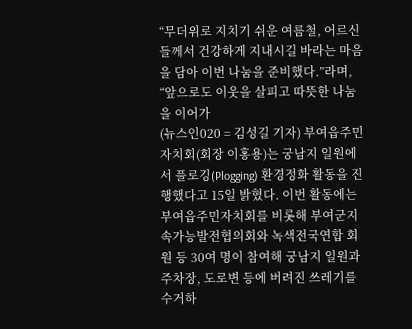“무더위로 지치기 쉬운 여름철, 어르신들께서 건강하게 지내시길 바라는 마음을 담아 이번 나눔을 준비했다.”라며, “앞으로도 이웃을 살피고 따뜻한 나눔을 이어가
(뉴스인020 = 김성길 기자) 부여읍주민자치회(회장 이홍용)는 궁남지 일원에서 플로깅(Plogging) 환경정화 활동을 진행했다고 15일 밝혔다. 이번 활동에는 부여읍주민자치회를 비롯해 부여군지속가능발전협의회와 녹색전국연합 회원 등 30여 명이 참여해 궁남지 일원과 주차장, 도로변 등에 버려진 쓰레기를 수거하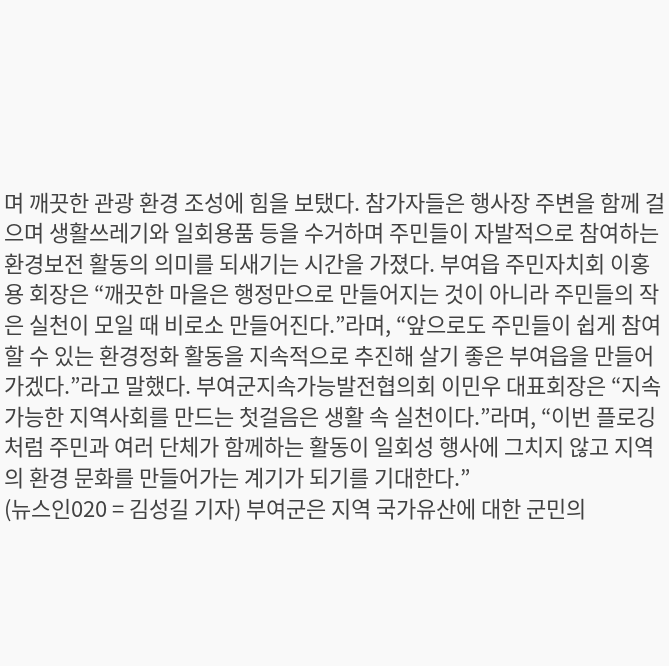며 깨끗한 관광 환경 조성에 힘을 보탰다. 참가자들은 행사장 주변을 함께 걸으며 생활쓰레기와 일회용품 등을 수거하며 주민들이 자발적으로 참여하는 환경보전 활동의 의미를 되새기는 시간을 가졌다. 부여읍 주민자치회 이홍용 회장은 “깨끗한 마을은 행정만으로 만들어지는 것이 아니라 주민들의 작은 실천이 모일 때 비로소 만들어진다.”라며, “앞으로도 주민들이 쉽게 참여할 수 있는 환경정화 활동을 지속적으로 추진해 살기 좋은 부여읍을 만들어가겠다.”라고 말했다. 부여군지속가능발전협의회 이민우 대표회장은 “지속 가능한 지역사회를 만드는 첫걸음은 생활 속 실천이다.”라며, “이번 플로깅처럼 주민과 여러 단체가 함께하는 활동이 일회성 행사에 그치지 않고 지역의 환경 문화를 만들어가는 계기가 되기를 기대한다.”
(뉴스인020 = 김성길 기자) 부여군은 지역 국가유산에 대한 군민의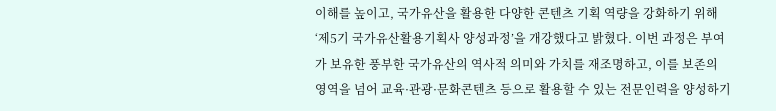이해를 높이고, 국가유산을 활용한 다양한 콘텐츠 기획 역량을 강화하기 위해 ‘제5기 국가유산활용기획사 양성과정’을 개강했다고 밝혔다. 이번 과정은 부여가 보유한 풍부한 국가유산의 역사적 의미와 가치를 재조명하고, 이를 보존의 영역을 넘어 교육·관광·문화콘텐츠 등으로 활용할 수 있는 전문인력을 양성하기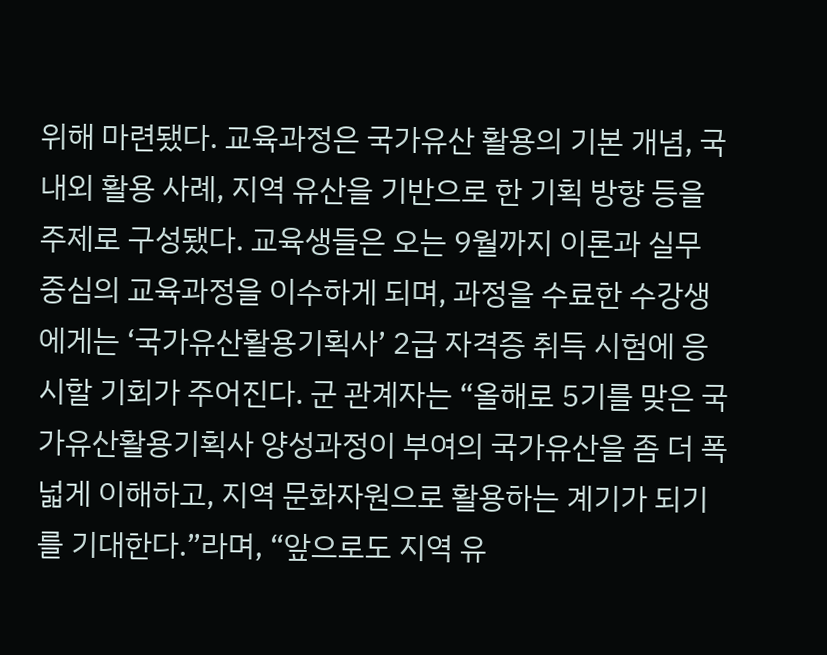위해 마련됐다. 교육과정은 국가유산 활용의 기본 개념, 국내외 활용 사례, 지역 유산을 기반으로 한 기획 방향 등을 주제로 구성됐다. 교육생들은 오는 9월까지 이론과 실무 중심의 교육과정을 이수하게 되며, 과정을 수료한 수강생에게는 ‘국가유산활용기획사’ 2급 자격증 취득 시험에 응시할 기회가 주어진다. 군 관계자는 “올해로 5기를 맞은 국가유산활용기획사 양성과정이 부여의 국가유산을 좀 더 폭넓게 이해하고, 지역 문화자원으로 활용하는 계기가 되기를 기대한다.”라며, “앞으로도 지역 유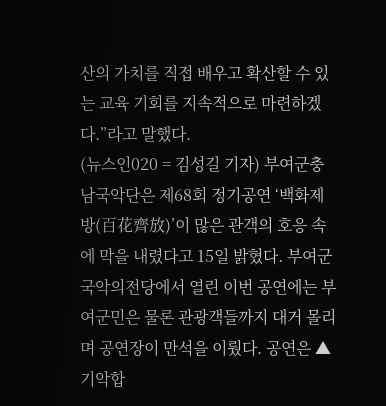산의 가치를 직접 배우고 확산할 수 있는 교육 기회를 지속적으로 마련하겠다.”라고 말했다.
(뉴스인020 = 김성길 기자) 부여군충남국악단은 제68회 정기공연 ‘백화제방(百花齊放)’이 많은 관객의 호응 속에 막을 내렸다고 15일 밝혔다. 부여군 국악의전당에서 열린 이번 공연에는 부여군민은 물론 관광객들까지 대거 몰리며 공연장이 만석을 이뤘다. 공연은 ▲기악합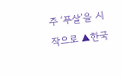주 ‘푸살’을 시작으로 ▲한국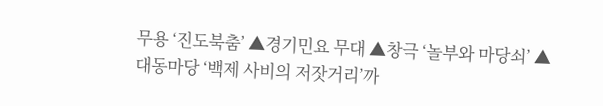무용 ‘진도북춤’ ▲경기민요 무대 ▲창극 ‘놀부와 마당쇠’ ▲대동마당 ‘백제 사비의 저잣거리’까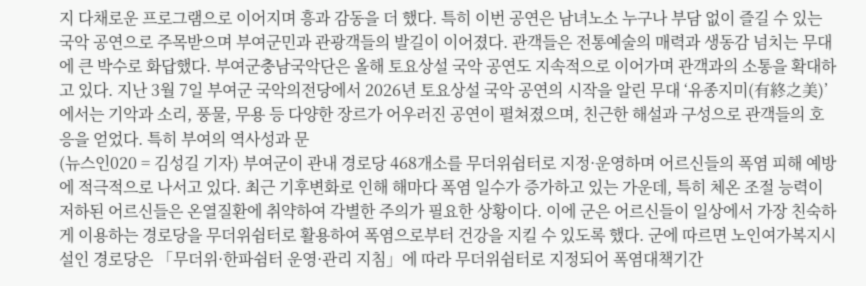지 다채로운 프로그램으로 이어지며 흥과 감동을 더 했다. 특히 이번 공연은 남녀노소 누구나 부담 없이 즐길 수 있는 국악 공연으로 주목받으며 부여군민과 관광객들의 발길이 이어졌다. 관객들은 전통예술의 매력과 생동감 넘치는 무대에 큰 박수로 화답했다. 부여군충남국악단은 올해 토요상설 국악 공연도 지속적으로 이어가며 관객과의 소통을 확대하고 있다. 지난 3월 7일 부여군 국악의전당에서 2026년 토요상설 국악 공연의 시작을 알린 무대 ‘유종지미(有終之美)’에서는 기악과 소리, 풍물, 무용 등 다양한 장르가 어우러진 공연이 펼쳐졌으며, 친근한 해설과 구성으로 관객들의 호응을 얻었다. 특히 부여의 역사성과 문
(뉴스인020 = 김성길 기자) 부여군이 관내 경로당 468개소를 무더위쉼터로 지정·운영하며 어르신들의 폭염 피해 예방에 적극적으로 나서고 있다. 최근 기후변화로 인해 해마다 폭염 일수가 증가하고 있는 가운데, 특히 체온 조절 능력이 저하된 어르신들은 온열질환에 취약하여 각별한 주의가 필요한 상황이다. 이에 군은 어르신들이 일상에서 가장 친숙하게 이용하는 경로당을 무더위쉼터로 활용하여 폭염으로부터 건강을 지킬 수 있도록 했다. 군에 따르면 노인여가복지시설인 경로당은 「무더위·한파쉼터 운영·관리 지침」에 따라 무더위쉼터로 지정되어 폭염대책기간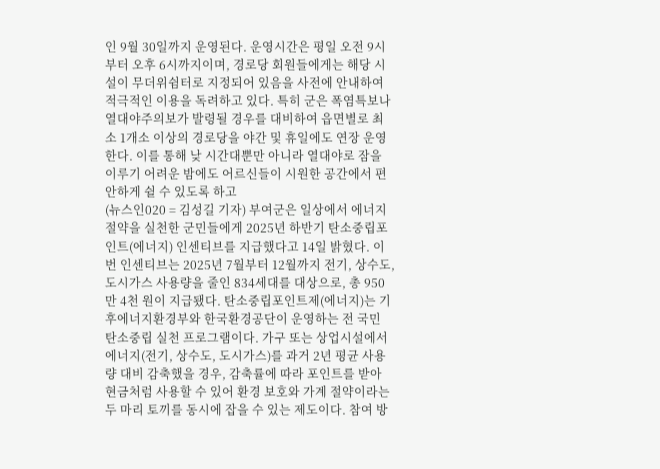인 9월 30일까지 운영된다. 운영시간은 평일 오전 9시부터 오후 6시까지이며, 경로당 회원들에게는 해당 시설이 무더위쉼터로 지정되어 있음을 사전에 안내하여 적극적인 이용을 독려하고 있다. 특히 군은 폭염특보나 열대야주의보가 발령될 경우를 대비하여 읍면별로 최소 1개소 이상의 경로당을 야간 및 휴일에도 연장 운영한다. 이를 통해 낮 시간대뿐만 아니라 열대야로 잠을 이루기 어려운 밤에도 어르신들이 시원한 공간에서 편안하게 쉴 수 있도록 하고
(뉴스인020 = 김성길 기자) 부여군은 일상에서 에너지절약을 실천한 군민들에게 2025년 하반기 탄소중립포인트(에너지) 인센티브를 지급했다고 14일 밝혔다. 이번 인센티브는 2025년 7월부터 12월까지 전기, 상수도, 도시가스 사용량을 줄인 834세대를 대상으로, 총 950만 4천 원이 지급됐다. 탄소중립포인트제(에너지)는 기후에너지환경부와 한국환경공단이 운영하는 전 국민 탄소중립 실천 프로그램이다. 가구 또는 상업시설에서 에너지(전기, 상수도, 도시가스)를 과거 2년 평균 사용량 대비 감축했을 경우, 감축률에 따라 포인트를 받아 현금처럼 사용할 수 있어 환경 보호와 가계 절약이라는 두 마리 토끼를 동시에 잡을 수 있는 제도이다. 참여 방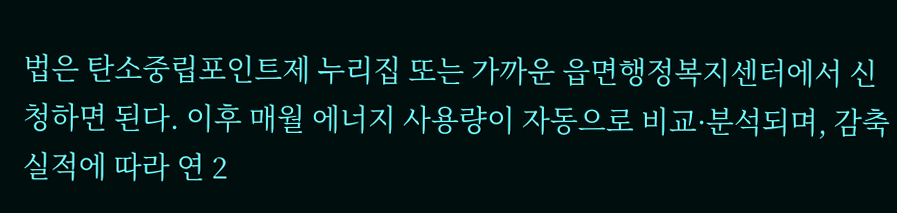법은 탄소중립포인트제 누리집 또는 가까운 읍면행정복지센터에서 신청하면 된다. 이후 매월 에너지 사용량이 자동으로 비교·분석되며, 감축 실적에 따라 연 2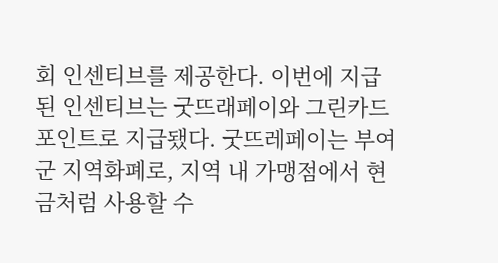회 인센티브를 제공한다. 이번에 지급된 인센티브는 굿뜨래페이와 그린카드포인트로 지급됐다. 굿뜨레페이는 부여군 지역화폐로, 지역 내 가맹점에서 현금처럼 사용할 수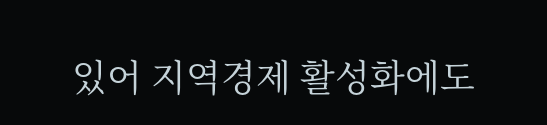있어 지역경제 활성화에도